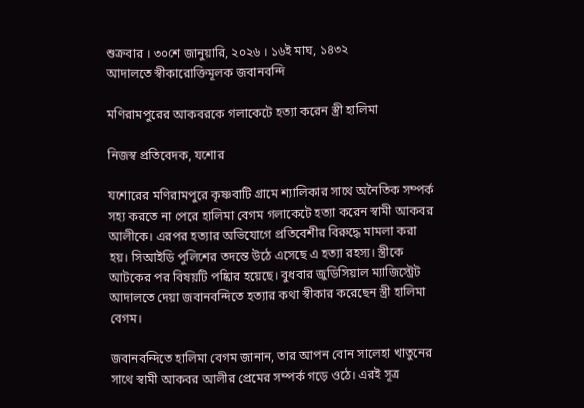শুক্রবার । ৩০শে জানুয়ারি, ২০২৬ । ১৬ই মাঘ, ১৪৩২
আদালতে স্বীকারোক্তিমূলক জবানবন্দি

মণিরামপুরের আকবরকে গলাকেটে হত্যা করেন স্ত্রী হালিমা

নিজস্ব প্রতিবেদক, যশোর

যশোরের মণিরামপুরে কৃষ্ণবাটি গ্রামে শ্যালিকার সাথে অনৈতিক সম্পর্ক সহ্য করতে না পেরে হালিমা বেগম গলাকেটে হত্যা করেন স্বামী আকবর আলীকে। এরপর হত্যার অভিযোগে প্রতিবেশীর বিরুদ্ধে মামলা করা হয়। সিআইডি পুলিশের তদন্তে উঠে এসেছে এ হত্যা রহস্য। স্ত্রীকে আটকের পর বিষয়টি পষ্কিার হয়েছে। বুধবার জুডিসিয়াল ম্যাজিস্ট্রেট আদালতে দেয়া জবানবন্দিতে হত্যার কথা স্বীকার করেছেন স্ত্রী হালিমা বেগম।

জবানবন্দিতে হালিমা বেগম জানান, তার আপন বোন সালেহা খাতুনের সাথে স্বামী আকবর আলীর প্রেমের সম্পর্ক গড়ে ওঠে। এরই সূত্র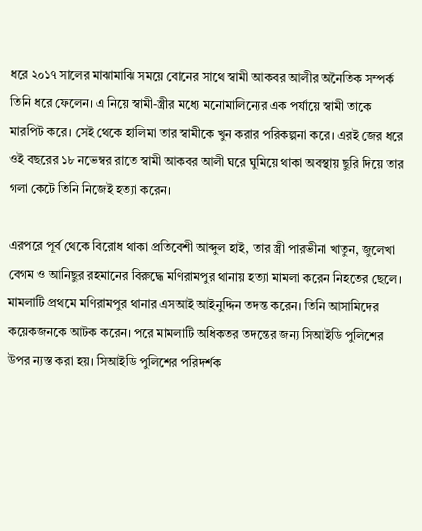ধরে ২০১৭ সালের মাঝামাঝি সময়ে বোনের সাথে স্বামী আকবর আলীর অনৈতিক সম্পর্ক তিনি ধরে ফেলেন। এ নিয়ে স্বামী-স্ত্রীর মধ্যে মনোমালিন্যের এক পর্যায়ে স্বামী তাকে মারপিট করে। সেই থেকে হালিমা তার স্বামীকে খুন করার পরিকল্পনা করে। এরই জের ধরে ওই বছরের ১৮ নভেম্বর রাতে স্বামী আকবর আলী ঘরে ঘুমিয়ে থাকা অবস্থায় ছুরি দিয়ে তার গলা কেটে তিনি নিজেই হত্যা করেন।

এরপরে পূর্ব থেকে বিরোধ থাকা প্রতিবেশী আব্দুল হাই, তার স্ত্রী পারভীনা খাতুন, জুলেখা বেগম ও আনিছুর রহমানের বিরুদ্ধে মণিরামপুর থানায় হত্যা মামলা করেন নিহতের ছেলে। মামলাটি প্রথমে মণিরামপুর থানার এসআই আইনুদ্দিন তদন্ত করেন। তিনি আসামিদের কয়েকজনকে আটক করেন। পরে মামলাটি অধিকতর তদন্তের জন্য সিআইডি পুলিশের উপর ন্যস্ত করা হয়। সিআইডি পুলিশের পরিদর্শক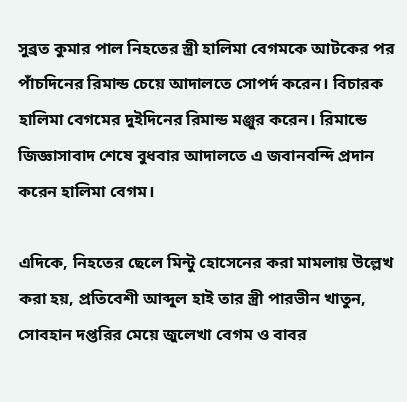সুব্রত কুমার পাল নিহতের স্ত্রী হালিমা বেগমকে আটকের পর পাঁচদিনের রিমান্ড চেয়ে আদালতে সোপর্দ করেন। বিচারক হালিমা বেগমের দুইদিনের রিমান্ড মঞ্জুর করেন। রিমান্ডে জিজ্ঞাসাবাদ শেষে বুধবার আদালতে এ জবানবন্দি প্রদান করেন হালিমা বেগম।

এদিকে, নিহতের ছেলে মিন্টু হোসেনের করা মামলায় উল্লেখ করা হয়, প্রতিবেশী আব্দুল হাই তার স্ত্রী পারভীন খাতুন, সোবহান দপ্তরির মেয়ে জুলেখা বেগম ও বাবর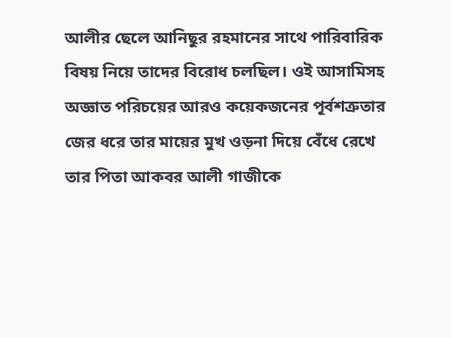আলীর ছেলে আনিছুর রহমানের সাথে পারিবারিক বিষয় নিয়ে তাদের বিরোধ চলছিল। ওই আসামিসহ অজ্ঞাত পরিচয়ের আরও কয়েকজনের পূর্বশত্রুতার জের ধরে তার মায়ের মুখ ওড়না দিয়ে বেঁধে রেখে তার পিতা আকবর আলী গাজীকে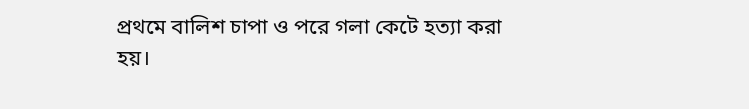প্রথমে বালিশ চাপা ও পরে গলা কেটে হত্যা করা হয়।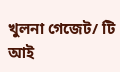খুলনা গেজেট/ টি আই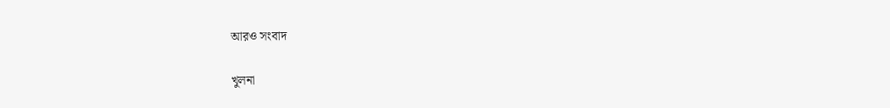আরও সংবাদ

খুলনা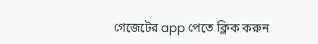গেজেটের app পেতে ক্লিক করুন